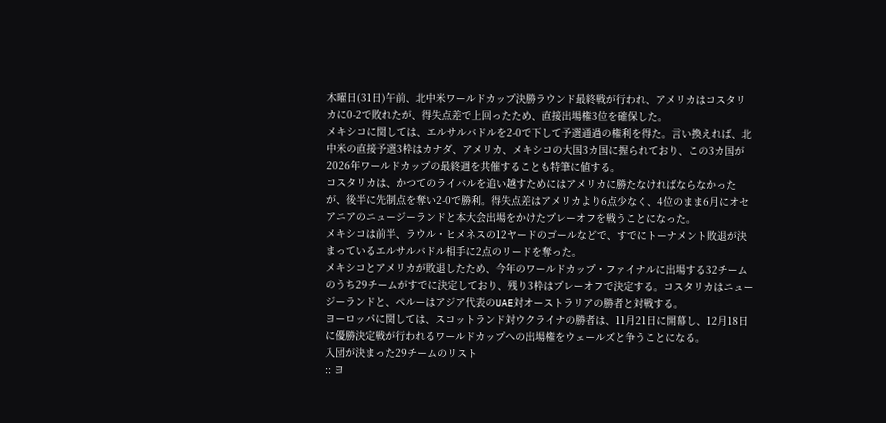木曜日(31日)午前、北中米ワールドカップ決勝ラウンド最終戦が行われ、アメリカはコスタリカに0-2で敗れたが、得失点差で上回ったため、直接出場権3位を確保した。
メキシコに関しては、エルサルバドルを2-0で下して予選通過の権利を得た。言い換えれば、北中米の直接予選3枠はカナダ、アメリカ、メキシコの大国3カ国に握られており、この3カ国が2026年ワールドカップの最終週を共催することも特筆に値する。
コスタリカは、かつてのライバルを追い越すためにはアメリカに勝たなければならなかったが、後半に先制点を奪い2-0で勝利。得失点差はアメリカより6点少なく、4位のまま6月にオセアニアのニュージーランドと本大会出場をかけたプレーオフを戦うことになった。
メキシコは前半、ラウル・ヒメネスの12ヤードのゴールなどで、すでにトーナメント敗退が決まっているエルサルバドル相手に2点のリードを奪った。
メキシコとアメリカが敗退したため、今年のワールドカップ・ファイナルに出場する32チームのうち29チームがすでに決定しており、残り3枠はプレーオフで決定する。コスタリカはニュージーランドと、ペルーはアジア代表のUAE対オーストラリアの勝者と対戦する。
ヨーロッパに関しては、スコットランド対ウクライナの勝者は、11月21日に開幕し、12月18日に優勝決定戦が行われるワールドカップへの出場権をウェールズと争うことになる。
入団が決まった29チームのリスト
:: ヨ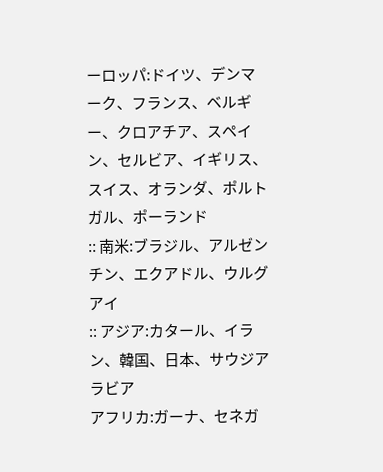ーロッパ:ドイツ、デンマーク、フランス、ベルギー、クロアチア、スペイン、セルビア、イギリス、スイス、オランダ、ポルトガル、ポーランド
:: 南米:ブラジル、アルゼンチン、エクアドル、ウルグアイ
:: アジア:カタール、イラン、韓国、日本、サウジアラビア
アフリカ:ガーナ、セネガ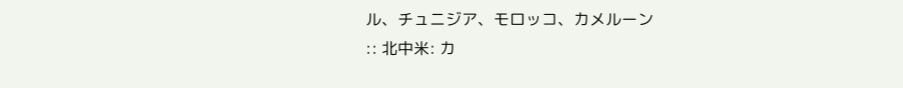ル、チュニジア、モロッコ、カメルーン
:: 北中米: カ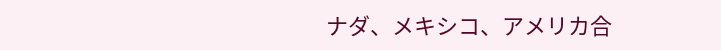ナダ、メキシコ、アメリカ合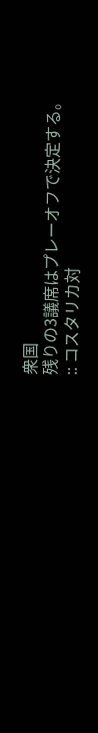衆国
残りの3議席はプレーオフで決定する。
:: コスタリカ対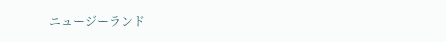ニュージーランド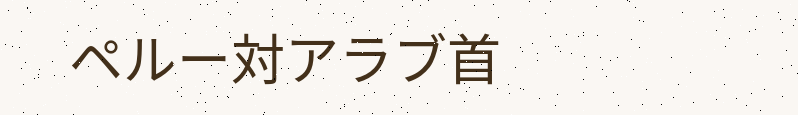ペルー対アラブ首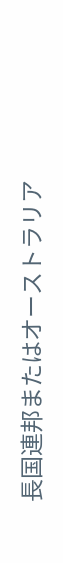長国連邦またはオーストラリア